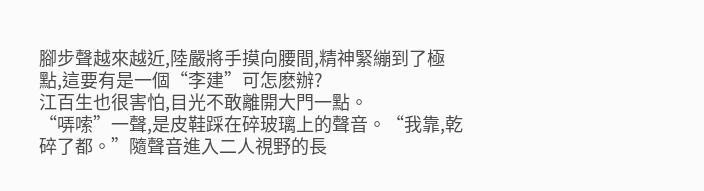腳步聲越來越近,陸嚴將手摸向腰間,精神緊繃到了極點,這要有是一個“李建”可怎麽辦?
江百生也很害怕,目光不敢離開大門一點。
“哢嗦”一聲,是皮鞋踩在碎玻璃上的聲音。“我靠,乾碎了都。”隨聲音進入二人視野的長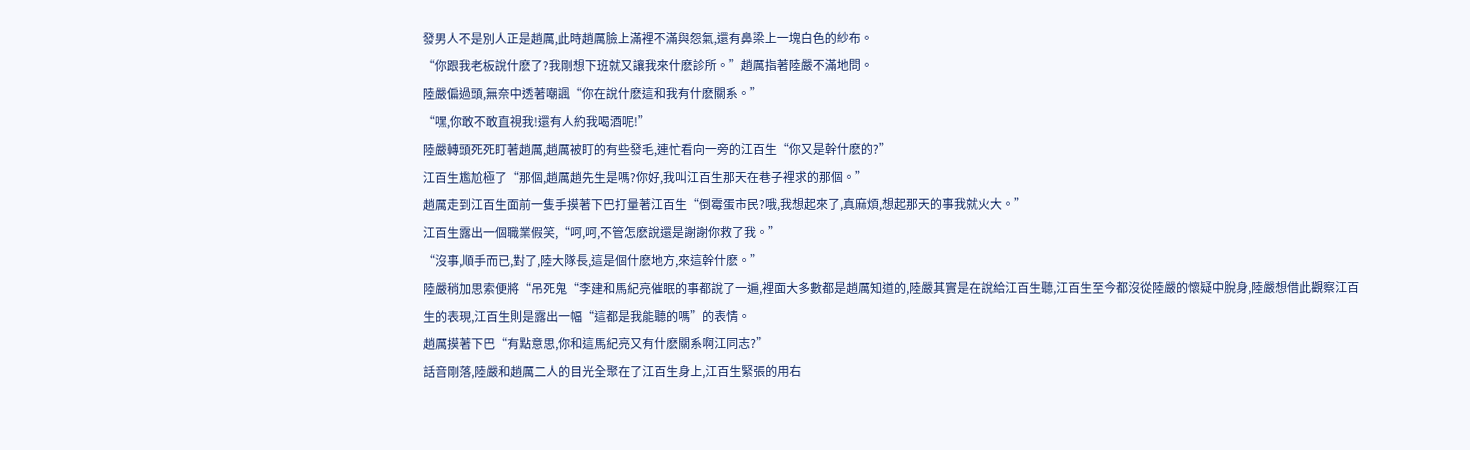發男人不是別人正是趙厲,此時趙厲臉上滿裡不滿與怨氣,還有鼻梁上一塊白色的紗布。
“你跟我老板說什麽了?我剛想下班就又讓我來什麽診所。”趙厲指著陸嚴不滿地問。
陸嚴偏過頭,無奈中透著嘲諷“你在說什麽這和我有什麽關系。”
“嘿,你敢不敢直視我!還有人約我喝酒呢!”
陸嚴轉頭死死盯著趙厲,趙厲被盯的有些發毛,連忙看向一旁的江百生“你又是幹什麽的?”
江百生尷尬極了“那個,趙厲趙先生是嗎?你好,我叫江百生那天在巷子裡求的那個。”
趙厲走到江百生面前一隻手摸著下巴打量著江百生“倒霉蛋市民?哦,我想起來了,真麻煩,想起那天的事我就火大。”
江百生露出一個職業假笑,“呵,呵,不管怎麽說還是謝謝你救了我。”
“沒事,順手而已,對了,陸大隊長,這是個什麽地方,來這幹什麽。”
陸嚴稍加思索便將“吊死鬼“李建和馬紀亮催眠的事都說了一遍,裡面大多數都是趙厲知道的,陸嚴其實是在說給江百生聽,江百生至今都沒從陸嚴的懷疑中脫身,陸嚴想借此觀察江百生的表現,江百生則是露出一幅“這都是我能聽的嗎”的表情。
趙厲摸著下巴“有點意思,你和這馬紀亮又有什麽關系啊江同志?”
話音剛落,陸嚴和趙厲二人的目光全聚在了江百生身上,江百生緊張的用右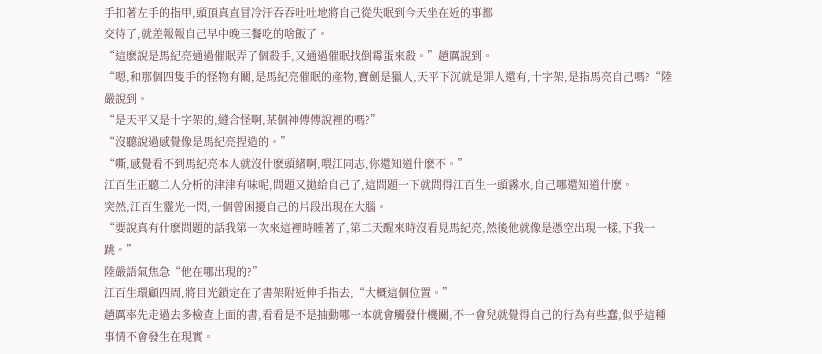手扣著左手的指甲,頭頂真直冒冷汗吞吞吐吐地將自己從失眠到今天坐在近的事都
交待了,就差報報自己早中晚三餐吃的啥飯了。
“這麽說是馬紀亮通過催眠弄了個殺手,又通過催眠找倒霉蛋來殺。”趙厲說到。
“嗯,和那個四隻手的怪物有關,是馬紀亮催眠的產物,寶劍是獵人,天平下沉就是罪人還有,十字架,是指馬亮自己嗎?“陸嚴說到。
“是天平又是十字架的,縫合怪啊,某個神傳傳說裡的嗎?”
“沒聽說過感覺像是馬紀亮捏造的。”
“嘶,感覺看不到馬紀亮本人就沒什麽頭緒啊,喂江同志,你還知道什麽不。”
江百生正聽二人分析的津津有味呢,問題又拋給自己了,這問題一下就問得江百生一頭霧水,自己哪還知道什麽。
突然,江百生靈光一閃,一個曾困擾自己的片段出現在大腦。
“要說真有什麽問題的話我第一次來這裡時睡著了,第二天醒來時沒看見馬紀亮,然後他就像是憑空出現一樣,下我一跳。”
陸嚴語氣焦急“他在哪出現的?”
江百生環顧四周,將目光鎖定在了書架附近伸手指去,“大概這個位置。”
趙厲率先走過去多檢查上面的書,看看是不是抽動哪一本就會觸發什機關,不一會兒就覺得自己的行為有些蠢,似乎這種事情不會發生在現實。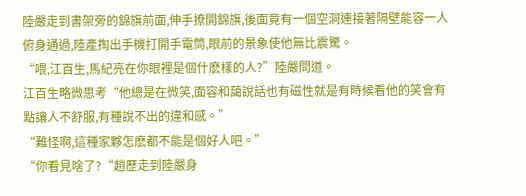陸嚴走到書架旁的錦旗前面,伸手撩開錦旗,後面竟有一個空洞連接著隔壁能容一人俯身通過,陸產掏出手機打開手電筒,眼前的景象使他無比震驚。
“喂,江百生,馬紀亮在你眼裡是個什麽樣的人?”陸嚴問道。
江百生略微思考“他總是在微笑,面容和藹說話也有磁性就是有時候看他的笑會有點讓人不舒服,有種說不出的違和感。”
“難怪啊,這種家夥怎麽都不能是個好人吧。”
“你看見啥了?“趙歷走到陸嚴身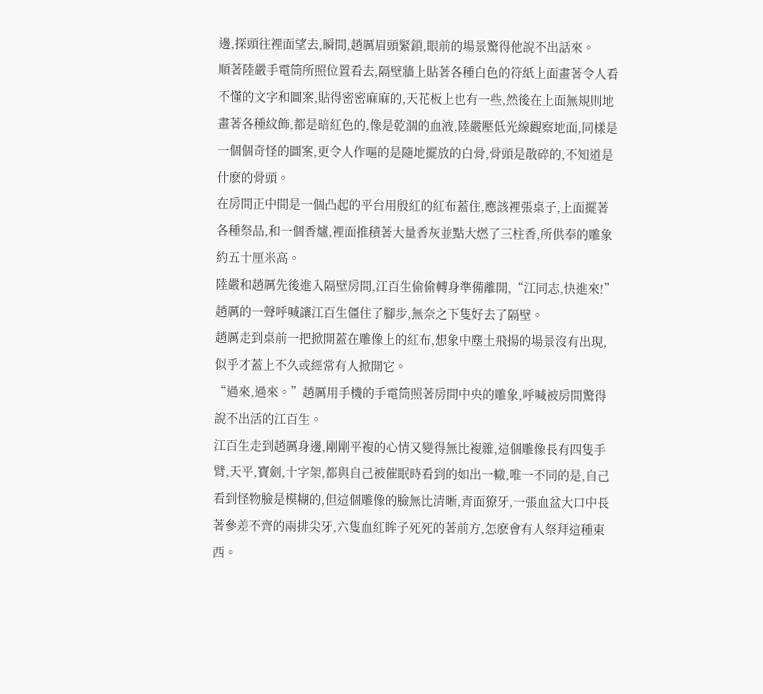邊,探頭往裡面望去,瞬間,趙厲眉頭緊鎖,眼前的場景驚得他說不出話來。
順著陸嚴手電筒所照位置看去,隔壁牆上貼著各種白色的符紙上面畫著令人看不懂的文字和圖案,貼得密密麻麻的,天花板上也有一些,然後在上面無規則地畫著各種紋飾,都是暗紅色的,像是乾涸的血液,陸嚴壓低光線觀察地面,同樣是一個個奇怪的圖案,更令人作嘔的是隨地擺放的白骨,骨頭是散碎的,不知道是什麽的骨頭。
在房間正中間是一個凸起的平台用殷紅的紅布蓋住,應該裡張桌子,上面擺著各種祭品,和一個香爐,裡面推積著大量香灰並點大燃了三柱香,所供奉的雕象約五十厘米高。
陸嚴和趙厲先後進入隔壁房間,江百生偷偷轉身準備離開,“江同志,快進來!”
趙厲的一聲呼喊讓江百生僵住了腳步,無奈之下隻好去了隔壁。
趙厲走到桌前一把掀開蓋在雕像上的紅布,想象中塵土飛揚的場景沒有出現,似乎才蓋上不久或經常有人掀開它。
“過來,過來。”趙厲用手機的手電筒照著房間中央的雕象,呼喊被房間驚得說不出活的江百生。
江百生走到趙厲身邊,剛剛平複的心情又變得無比複雜,這個雕像長有四隻手臂,天平,寶劍,十字架,都與自己被催眠時看到的如出一轍,唯一不同的是,自己看到怪物臉是模糊的,但這個雕像的臉無比清晰,青面獠牙,一張血盆大口中長著參差不齊的兩排尖牙,六隻血紅眸子死死的著前方,怎麽會有人祭拜這種東西。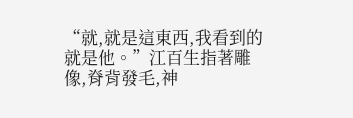“就,就是這東西,我看到的就是他。”江百生指著雕像,脊背發毛,神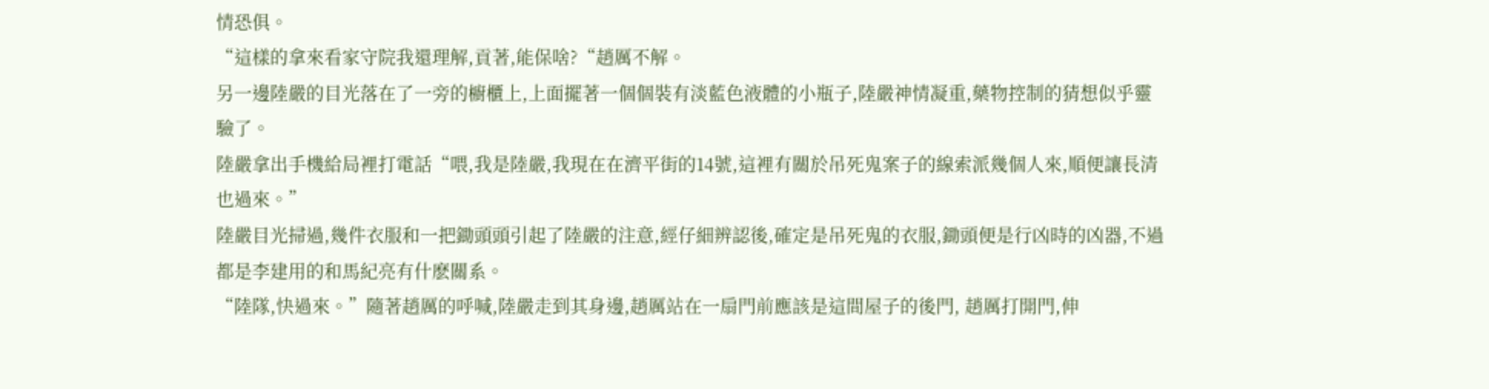情恐俱。
“這樣的拿來看家守院我還理解,貢著,能保啥?“趙厲不解。
另一邊陸嚴的目光落在了一旁的櫥櫃上,上面擺著一個個裝有淡藍色液體的小瓶子,陸嚴神情凝重,藥物控制的猜想似乎靈驗了。
陸嚴拿出手機給局裡打電話“喂,我是陸嚴,我現在在濟平街的14號,這裡有關於吊死鬼案子的線索派幾個人來,順便讓長清也過來。”
陸嚴目光掃過,幾件衣服和一把鋤頭頭引起了陸嚴的注意,經仔細辨認後,確定是吊死鬼的衣服,鋤頭便是行凶時的凶器,不過都是李建用的和馬紀亮有什麽關系。
“陸隊,快過來。”隨著趙厲的呼喊,陸嚴走到其身邊,趙厲站在一扇門前應該是這間屋子的後門, 趙厲打開門,伸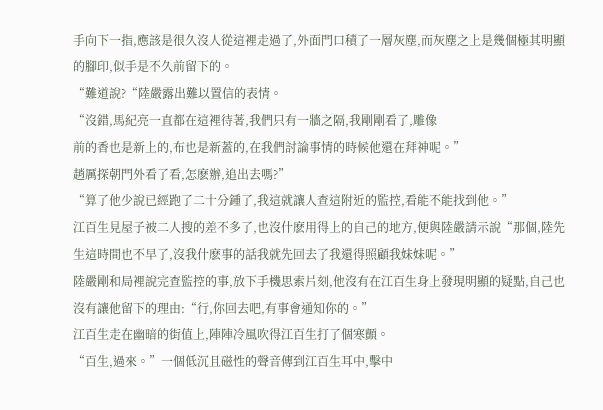手向下一指,應該是很久沒人從這裡走過了,外面門口積了一層灰塵,而灰塵之上是幾個極其明顯的腳印,似手是不久前留下的。
“難道說?“陸嚴露出難以置信的表情。
“沒錯,馬紀亮一直都在這裡待著,我們只有一牆之隔,我剛剛看了,雕像
前的香也是新上的,布也是新蓋的,在我們討論事情的時候他還在拜神呢。”
趙厲探朝門外看了看,怎麽辦,追出去嗎?”
“算了他少說已經跑了二十分鍾了,我這就讓人查這附近的監控,看能不能找到他。”
江百生見屋子被二人搜的差不多了,也沒什麽用得上的自己的地方,便與陸嚴請示說“那個,陸先生這時間也不早了,沒我什麽事的話我就先回去了我還得照顧我妹妹呢。”
陸嚴剛和局裡說完查監控的事,放下手機思索片刻,他沒有在江百生身上發現明顯的疑點,自己也沒有讓他留下的理由:“行,你回去吧,有事會通知你的。”
江百生走在幽暗的街值上,陣陣冷風吹得江百生打了個寒顫。
“百生,過來。”一個低沉且磁性的聲音傳到江百生耳中,擊中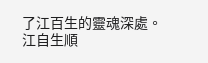了江百生的靈魂深處。
江自生順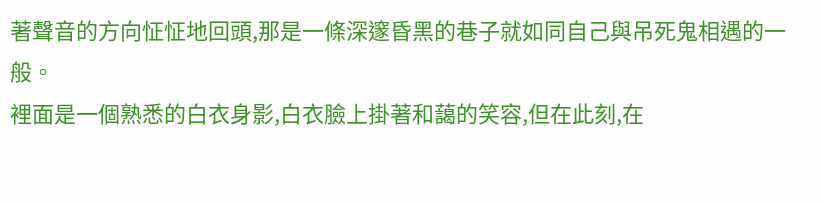著聲音的方向怔怔地回頭,那是一條深邃昏黑的巷子就如同自己與吊死鬼相遇的一般。
裡面是一個熟悉的白衣身影,白衣臉上掛著和藹的笑容,但在此刻,在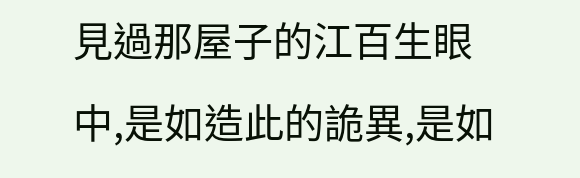見過那屋子的江百生眼中,是如造此的詭異,是如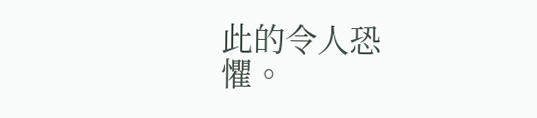此的令人恐懼。